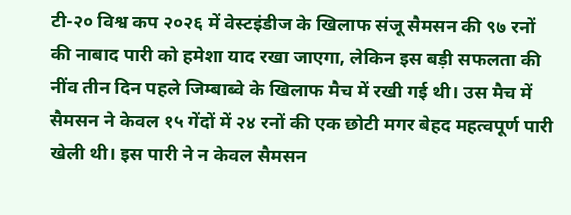टी-२० विश्व कप २०२६ में वेस्टइंडीज के खिलाफ संजू सैमसन की ९७ रनों की नाबाद पारी को हमेशा याद रखा जाएगा, लेकिन इस बड़ी सफलता की नींव तीन दिन पहले जिम्बाब्वे के खिलाफ मैच में रखी गई थी। उस मैच में सैमसन ने केवल १५ गेंदों में २४ रनों की एक छोटी मगर बेहद महत्वपूर्ण पारी खेली थी। इस पारी ने न केवल सैमसन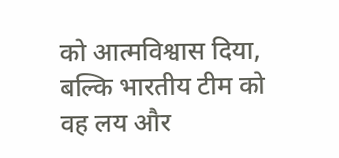को आत्मविश्वास दिया, बल्कि भारतीय टीम को वह लय और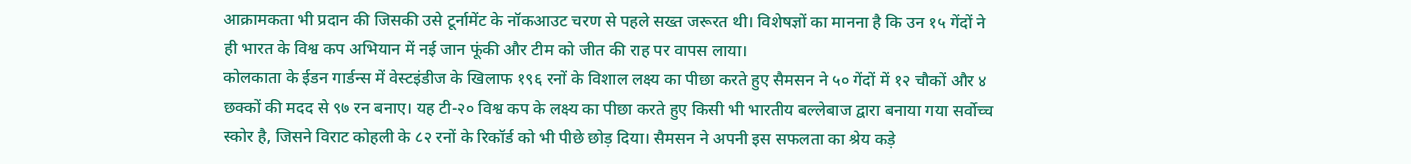आक्रामकता भी प्रदान की जिसकी उसे टूर्नामेंट के नॉकआउट चरण से पहले सख्त जरूरत थी। विशेषज्ञों का मानना है कि उन १५ गेंदों ने ही भारत के विश्व कप अभियान में नई जान फूंकी और टीम को जीत की राह पर वापस लाया।
कोलकाता के ईडन गार्डन्स में वेस्टइंडीज के खिलाफ १९६ रनों के विशाल लक्ष्य का पीछा करते हुए सैमसन ने ५० गेंदों में १२ चौकों और ४ छक्कों की मदद से ९७ रन बनाए। यह टी-२० विश्व कप के लक्ष्य का पीछा करते हुए किसी भी भारतीय बल्लेबाज द्वारा बनाया गया सर्वोच्च स्कोर है, जिसने विराट कोहली के ८२ रनों के रिकॉर्ड को भी पीछे छोड़ दिया। सैमसन ने अपनी इस सफलता का श्रेय कड़े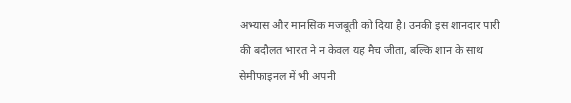अभ्यास और मानसिक मजबूती को दिया है। उनकी इस शानदार पारी की बदौलत भारत ने न केवल यह मैच जीता, बल्कि शान के साथ सेमीफाइनल में भी अपनी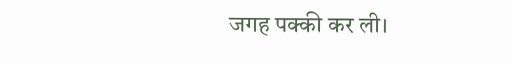जगह पक्की कर ली।